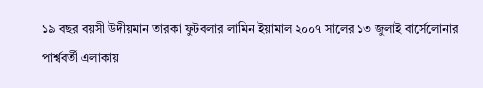১৯ বছর বয়সী উদীয়মান তারকা ফুটবলার লামিন ইয়ামাল ২০০৭ সালের ১৩ জুলাই বার্সেলোনার পার্শ্ববর্তী এলাকায়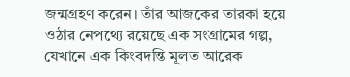জন্মগ্রহণ করেন। তাঁর আজকের তারকা হয়ে ওঠার নেপথ্যে রয়েছে এক সংগ্রামের গল্প, যেখানে এক কিংবদন্তি মূলত আরেক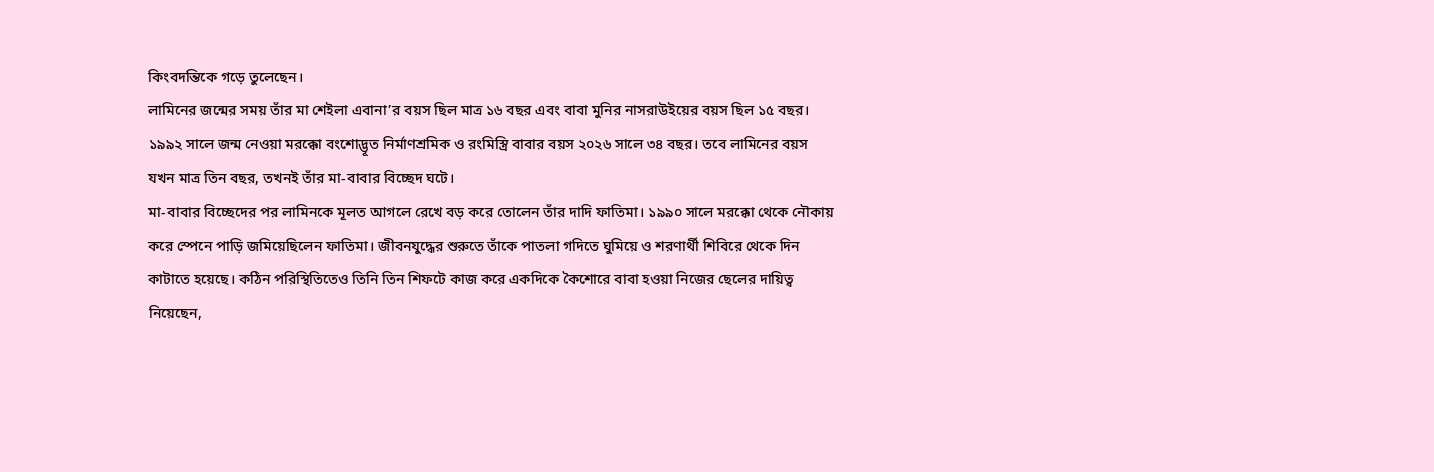কিংবদন্তিকে গড়ে তুলেছেন।
লামিনের জন্মের সময় তাঁর মা শেইলা এবানা’র বয়স ছিল মাত্র ১৬ বছর এবং বাবা মুনির নাসরাউইয়ের বয়স ছিল ১৫ বছর। ১৯৯২ সালে জন্ম নেওয়া মরক্কো বংশোদ্ভূত নির্মাণশ্রমিক ও রংমিস্ত্রি বাবার বয়স ২০২৬ সালে ৩৪ বছর। তবে লামিনের বয়স যখন মাত্র তিন বছর, তখনই তাঁর মা-বাবার বিচ্ছেদ ঘটে।
মা-বাবার বিচ্ছেদের পর লামিনকে মূলত আগলে রেখে বড় করে তোলেন তাঁর দাদি ফাতিমা। ১৯৯০ সালে মরক্কো থেকে নৌকায় করে স্পেনে পাড়ি জমিয়েছিলেন ফাতিমা। জীবনযুদ্ধের শুরুতে তাঁকে পাতলা গদিতে ঘুমিয়ে ও শরণার্থী শিবিরে থেকে দিন কাটাতে হয়েছে। কঠিন পরিস্থিতিতেও তিনি তিন শিফটে কাজ করে একদিকে কৈশোরে বাবা হওয়া নিজের ছেলের দায়িত্ব নিয়েছেন,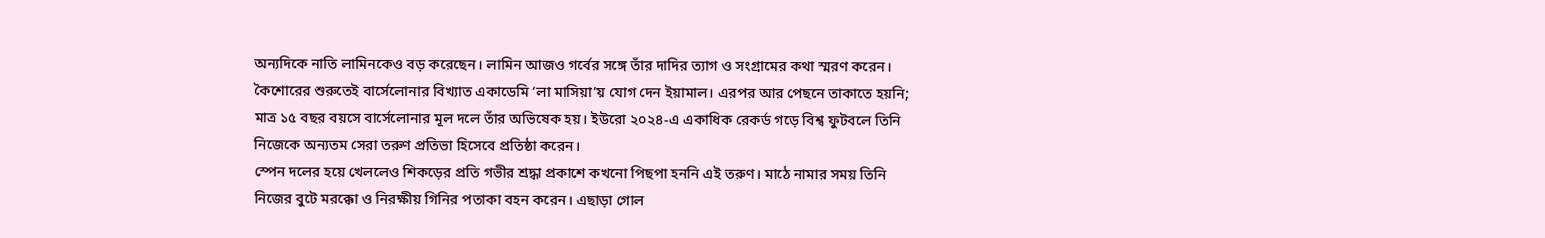অন্যদিকে নাতি লামিনকেও বড় করেছেন। লামিন আজও গর্বের সঙ্গে তাঁর দাদির ত্যাগ ও সংগ্রামের কথা স্মরণ করেন।
কৈশোরের শুরুতেই বার্সেলোনার বিখ্যাত একাডেমি ‘লা মাসিয়া’য় যোগ দেন ইয়ামাল। এরপর আর পেছনে তাকাতে হয়নি; মাত্র ১৫ বছর বয়সে বার্সেলোনার মূল দলে তাঁর অভিষেক হয়। ইউরো ২০২৪-এ একাধিক রেকর্ড গড়ে বিশ্ব ফুটবলে তিনি নিজেকে অন্যতম সেরা তরুণ প্রতিভা হিসেবে প্রতিষ্ঠা করেন।
স্পেন দলের হয়ে খেললেও শিকড়ের প্রতি গভীর শ্রদ্ধা প্রকাশে কখনো পিছপা হননি এই তরুণ। মাঠে নামার সময় তিনি নিজের বুটে মরক্কো ও নিরক্ষীয় গিনির পতাকা বহন করেন। এছাড়া গোল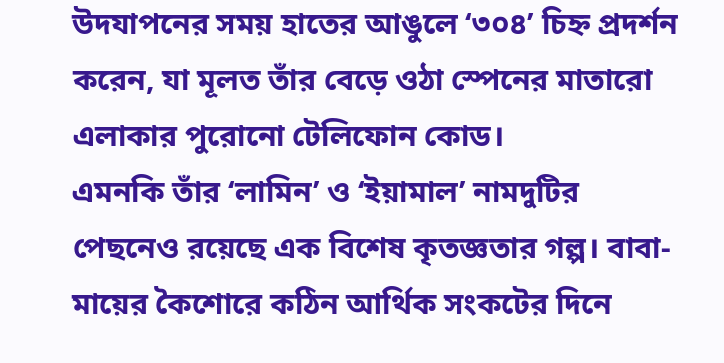উদযাপনের সময় হাতের আঙুলে ‘৩০৪’ চিহ্ন প্রদর্শন করেন, যা মূলত তাঁর বেড়ে ওঠা স্পেনের মাতারো এলাকার পুরোনো টেলিফোন কোড।
এমনকি তাঁর ‘লামিন’ ও ‘ইয়ামাল’ নামদুটির পেছনেও রয়েছে এক বিশেষ কৃতজ্ঞতার গল্প। বাবা-মায়ের কৈশোরে কঠিন আর্থিক সংকটের দিনে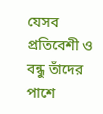যেসব প্রতিবেশী ও বন্ধু তাঁদের পাশে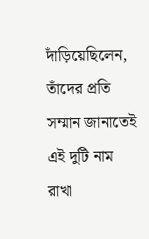দাঁড়িয়েছিলেন, তাঁদের প্রতি সম্মান জানাতেই এই দুটি নাম রাখা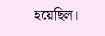হয়েছিল।